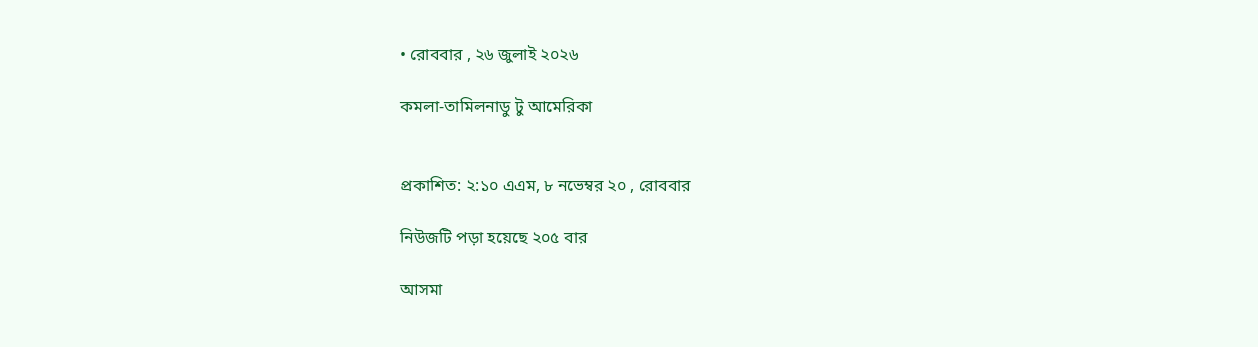• রোববার , ২৬ জুলাই ২০২৬

কমলা-তামিলনাডু টু আমেরিকা


প্রকাশিত: ২:১০ এএম, ৮ নভেম্বর ২০ , রোববার

নিউজটি পড়া হয়েছে ২০৫ বার

আসমা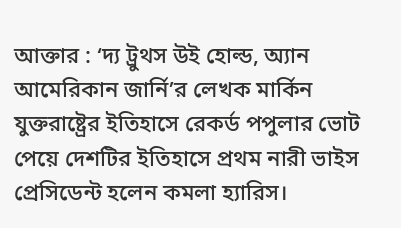আক্তার : ‘দ্য ট্রুথস উই হোল্ড, অ্যান আমেরিকান জার্নি’র লেখক মার্কিন যুক্তরাষ্ট্রের ইতিহাসে রেকর্ড পপুলার ভোট পেয়ে দেশটির ইতিহাসে প্রথম নারী ভাইস প্রেসিডেন্ট হলেন কমলা হ্যারিস।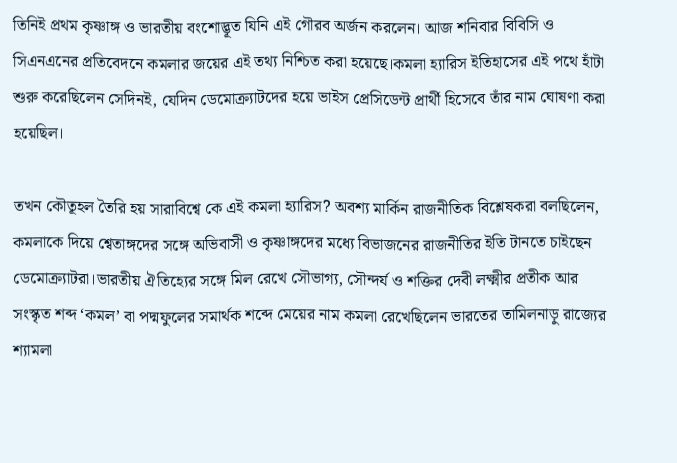তিনিই প্রথম কৃষ্ণাঙ্গ ও ভারতীয় বংশোদ্ভূত যিনি এই গৌরব অর্জন করলেন। আজ শনিবার বিবিসি ও সিএনএনের প্রতিবেদনে কমলার জয়ের এই তথ্য নিশ্চিত করা হয়েছে।কমলা হ্যারিস ইতিহাসের এই পথে হাঁটা শুরু করেছিলেন সেদিনই, যেদিন ডেমোক্র্যাটদের হয়ে ভাইস প্রেসিডেন্ট প্রার্থী হিসেবে তাঁর নাম ঘোষণা করা হয়েছিল।

তখন কৌতূহল তৈরি হয় সারাবিশ্বে কে এই কমলা হ্যারিস? অবশ্য মার্কিন রাজনীতিক বিশ্লেষকরা বলছিলেন, কমলাকে দিয়ে শ্বেতাঙ্গদের সঙ্গে অভিবাসী ও কৃষ্ণাঙ্গদের মধ্যে বিভাজনের রাজনীতির ইতি টানতে চাইছেন ডেমোক্র্যাটরা।ভারতীয় ঐতিহ্যের সঙ্গে মিল রেখে সৌভাগ্য, সৌন্দর্য ও শক্তির দেবী লক্ষ্মীর প্রতীক আর সংস্কৃত শব্দ ‘কমল’ বা পদ্মফুলের সমার্থক শব্দে মেয়ের নাম কমলা রেখেছিলেন ভারতের তামিলনাড়ু রাজ্যের শ্যামলা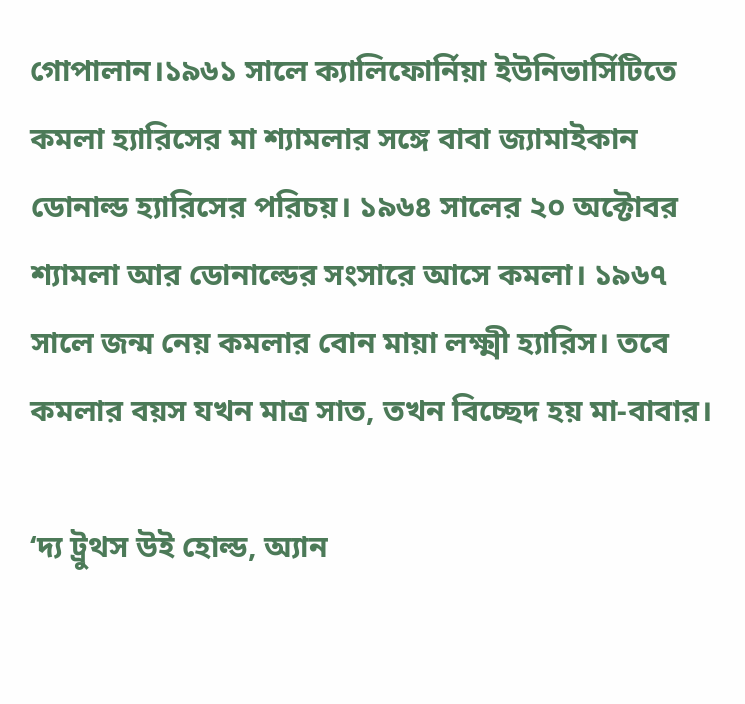গোপালান।১৯৬১ সালে ক্যালিফোর্নিয়া ইউনিভার্সিটিতে কমলা হ্যারিসের মা শ্যামলার সঙ্গে বাবা জ্যামাইকান ডোনাল্ড হ্যারিসের পরিচয়। ১৯৬৪ সালের ২০ অক্টোবর শ্যামলা আর ডোনাল্ডের সংসারে আসে কমলা। ১৯৬৭ সালে জন্ম নেয় কমলার বোন মায়া লক্ষ্মী হ্যারিস। তবে কমলার বয়স যখন মাত্র সাত, তখন বিচ্ছেদ হয় মা-বাবার।

‘দ্য ট্রুথস উই হোল্ড, অ্যান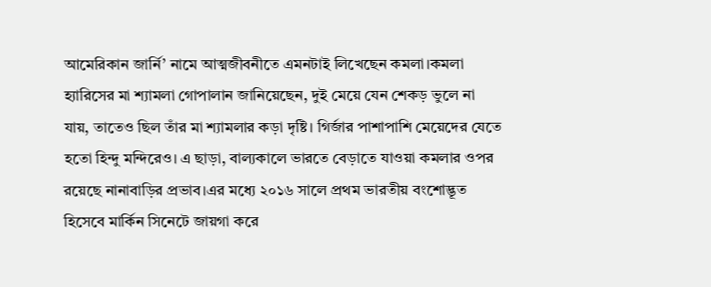আমেরিকান জার্নি’ নামে আত্মজীবনীতে এমনটাই লিখেছেন কমলা।কমলা হ্যারিসের মা শ্যামলা গোপালান জানিয়েছেন, দুই মেয়ে যেন শেকড় ভুলে না যায়, তাতেও ছিল তাঁর মা শ্যামলার কড়া দৃষ্টি। গির্জার পাশাপাশি মেয়েদের যেতে হতো হিন্দু মন্দিরেও। এ ছাড়া, বাল্যকালে ভারতে বেড়াতে যাওয়া কমলার ওপর রয়েছে নানাবাড়ির প্রভাব।এর মধ্যে ২০১৬ সালে প্রথম ভারতীয় বংশোদ্ভূত হিসেবে মার্কিন সিনেটে জায়গা করে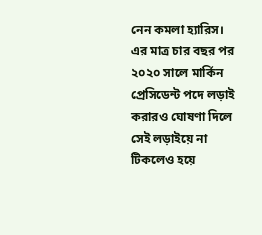নেন কমলা হ্যারিস। এর মাত্র চার বছর পর ২০২০ সালে মার্কিন প্রেসিডেন্ট পদে লড়াই করারও ঘোষণা দিলে সেই লড়াইয়ে না টিকলেও হয়ে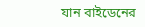যান বাইডেনের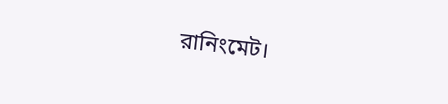রানিংমেট।